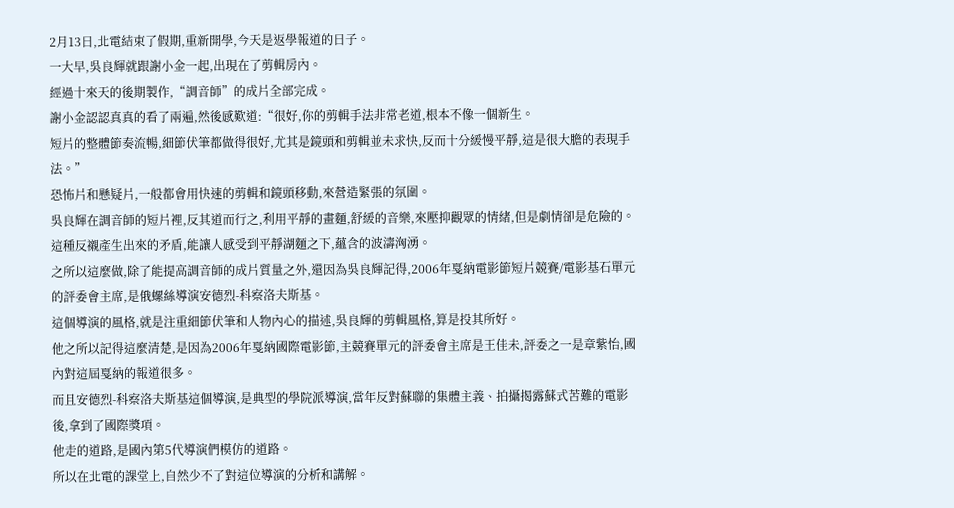2月13日,北電結束了假期,重新開學,今天是返學報道的日子。
一大早,吳良輝就跟謝小金一起,出現在了剪輯房內。
經過十來天的後期製作,“調音師”的成片全部完成。
謝小金認認真真的看了兩遍,然後感歎道:“很好,你的剪輯手法非常老道,根本不像一個新生。
短片的整體節奏流暢,細節伏筆都做得很好,尤其是鏡頭和剪輯並未求快,反而十分緩慢平靜,這是很大膽的表現手法。”
恐怖片和懸疑片,一般都會用快速的剪輯和鏡頭移動,來營造緊張的氛圍。
吳良輝在調音師的短片裡,反其道而行之,利用平靜的畫麵,舒緩的音樂,來壓抑觀眾的情緒,但是劇情卻是危險的。
這種反襯產生出來的矛盾,能讓人感受到平靜湖麵之下,蘊含的波濤洶湧。
之所以這麼做,除了能提高調音師的成片質量之外,還因為吳良輝記得,2006年戛納電影節短片競賽/電影基石單元的評委會主席,是俄螺絲導演安德烈-科察洛夫斯基。
這個導演的風格,就是注重細節伏筆和人物內心的描述,吳良輝的剪輯風格,算是投其所好。
他之所以記得這麼清楚,是因為2006年戛納國際電影節,主競賽單元的評委會主席是王佳未,評委之一是章紫怡,國內對這屆戛納的報道很多。
而且安德烈-科察洛夫斯基這個導演,是典型的學院派導演,當年反對蘇聯的集體主義、拍攝揭露蘇式苦難的電影後,拿到了國際獎項。
他走的道路,是國內第5代導演們模仿的道路。
所以在北電的課堂上,自然少不了對這位導演的分析和講解。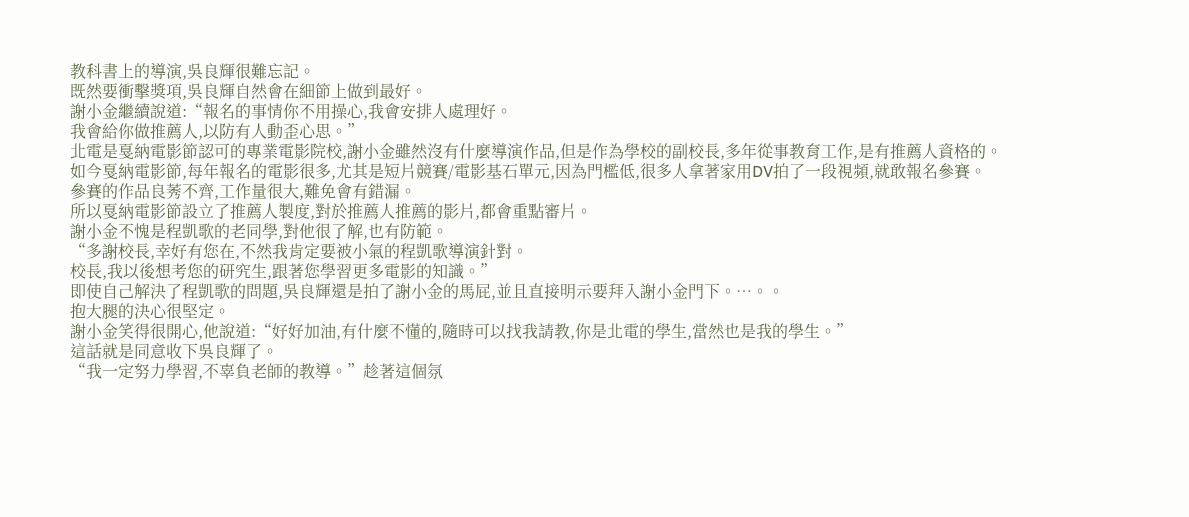教科書上的導演,吳良輝很難忘記。
既然要衝擊獎項,吳良輝自然會在細節上做到最好。
謝小金繼續說道:“報名的事情你不用操心,我會安排人處理好。
我會給你做推薦人,以防有人動歪心思。”
北電是戛納電影節認可的專業電影院校,謝小金雖然沒有什麼導演作品,但是作為學校的副校長,多年從事教育工作,是有推薦人資格的。
如今戛納電影節,每年報名的電影很多,尤其是短片競賽/電影基石單元,因為門檻低,很多人拿著家用DV拍了一段視頻,就敢報名參賽。
參賽的作品良莠不齊,工作量很大,難免會有錯漏。
所以戛納電影節設立了推薦人製度,對於推薦人推薦的影片,都會重點審片。
謝小金不愧是程凱歌的老同學,對他很了解,也有防範。
“多謝校長,幸好有您在,不然我肯定要被小氣的程凱歌導演針對。
校長,我以後想考您的研究生,跟著您學習更多電影的知識。”
即使自己解決了程凱歌的問題,吳良輝還是拍了謝小金的馬屁,並且直接明示要拜入謝小金門下。…。。
抱大腿的決心很堅定。
謝小金笑得很開心,他說道:“好好加油,有什麼不懂的,隨時可以找我請教,你是北電的學生,當然也是我的學生。”
這話就是同意收下吳良輝了。
“我一定努力學習,不辜負老師的教導。”趁著這個氛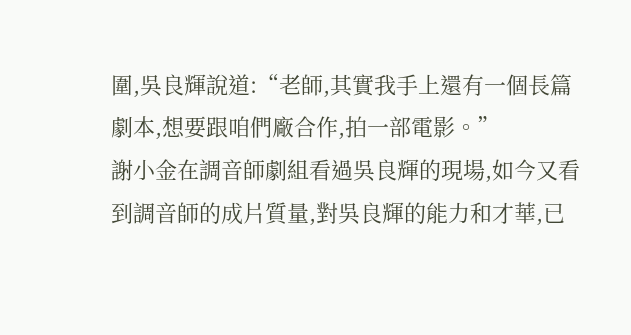圍,吳良輝說道:“老師,其實我手上還有一個長篇劇本,想要跟咱們廠合作,拍一部電影。”
謝小金在調音師劇組看過吳良輝的現場,如今又看到調音師的成片質量,對吳良輝的能力和才華,已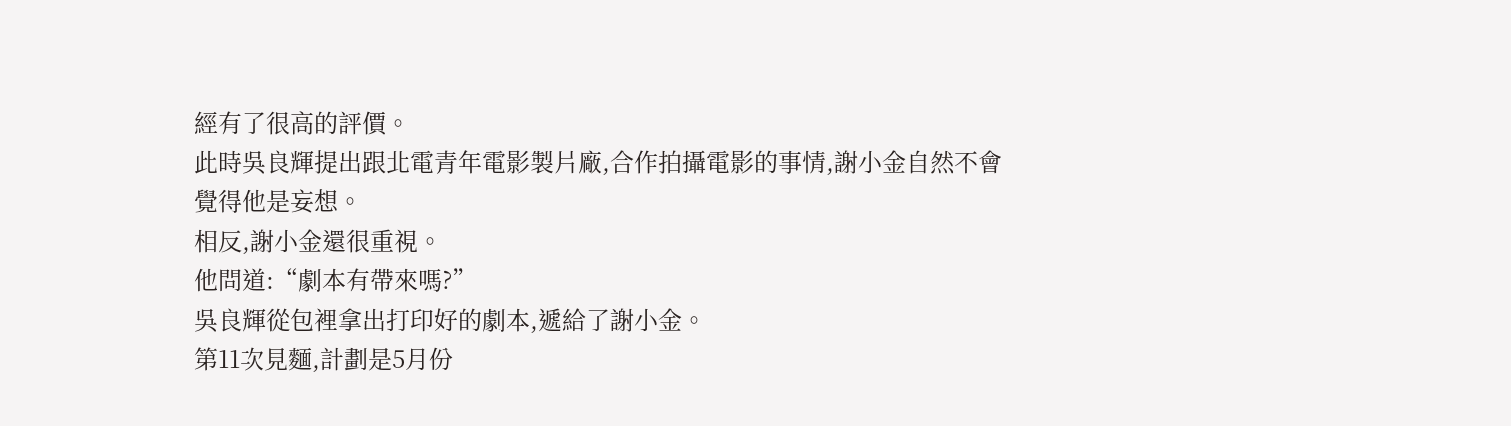經有了很高的評價。
此時吳良輝提出跟北電青年電影製片廠,合作拍攝電影的事情,謝小金自然不會覺得他是妄想。
相反,謝小金還很重視。
他問道:“劇本有帶來嗎?”
吳良輝從包裡拿出打印好的劇本,遞給了謝小金。
第11次見麵,計劃是5月份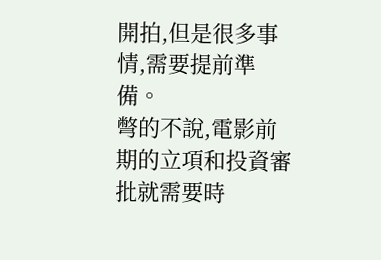開拍,但是很多事情,需要提前準備。
彆的不說,電影前期的立項和投資審批就需要時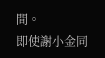間。
即使謝小金同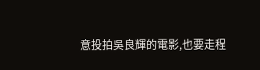意投拍吳良輝的電影,也要走程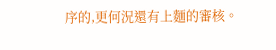序的,更何況還有上麵的審核。